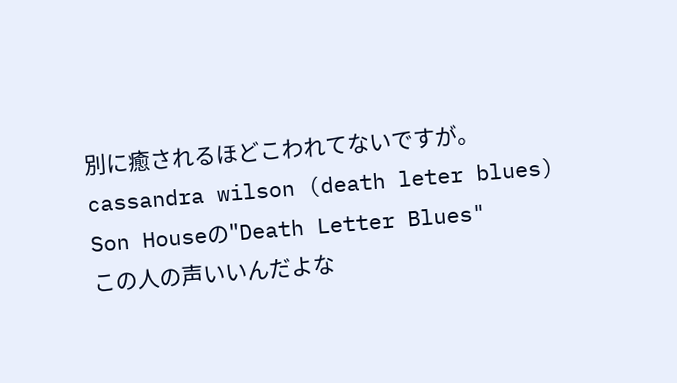別に癒されるほどこわれてないですが。
cassandra wilson (death leter blues)
Son Houseの"Death Letter Blues"
この人の声いいんだよな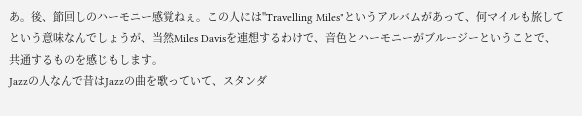あ。後、節回しのハーモニー感覚ねぇ。この人には"Travelling Miles"というアルバムがあって、何マイルも旅してという意味なんでしょうが、当然Miles Davisを連想するわけで、音色とハーモニーがブルージーということで、共通するものを感じもします。
Jazzの人なんで昔はJazzの曲を歌っていて、スタンダ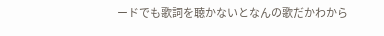ードでも歌詞を聴かないとなんの歌だかわから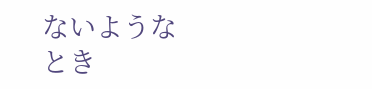ないようなとき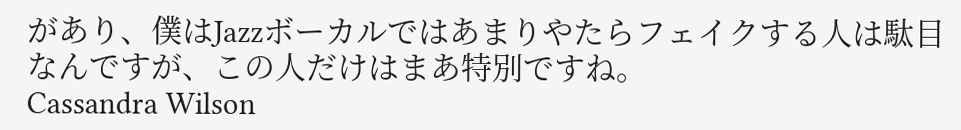があり、僕はJazzボーカルではあまりやたらフェイクする人は駄目なんですが、この人だけはまあ特別ですね。
Cassandra Wilson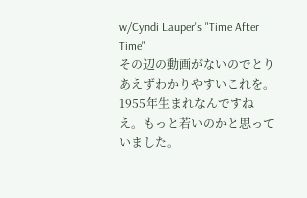w/Cyndi Lauper's "Time After Time"
その辺の動画がないのでとりあえずわかりやすいこれを。
1955年生まれなんですねえ。もっと若いのかと思っていました。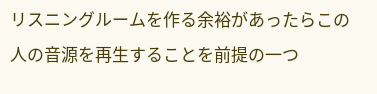リスニングルームを作る余裕があったらこの人の音源を再生することを前提の一つ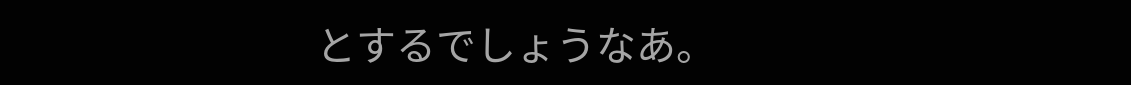とするでしょうなあ。